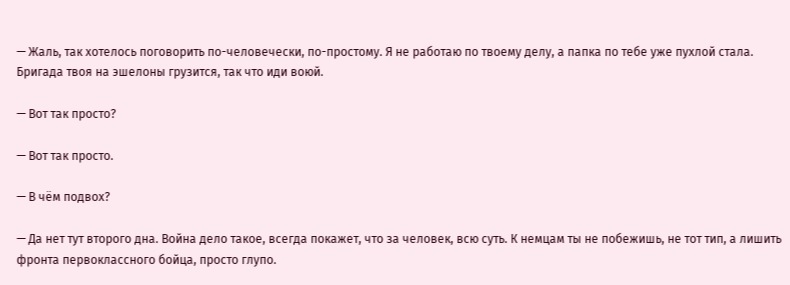— Жаль, так хотелось поговорить по-человечески, по-простому. Я не работаю по твоему делу, а папка по тебе уже пухлой стала. Бригада твоя на эшелоны грузится, так что иди воюй.

— Вот так просто?

— Вот так просто.

— В чём подвох?

— Да нет тут второго дна. Война дело такое, всегда покажет, что за человек, всю суть. К немцам ты не побежишь, не тот тип, а лишить фронта первоклассного бойца, просто глупо.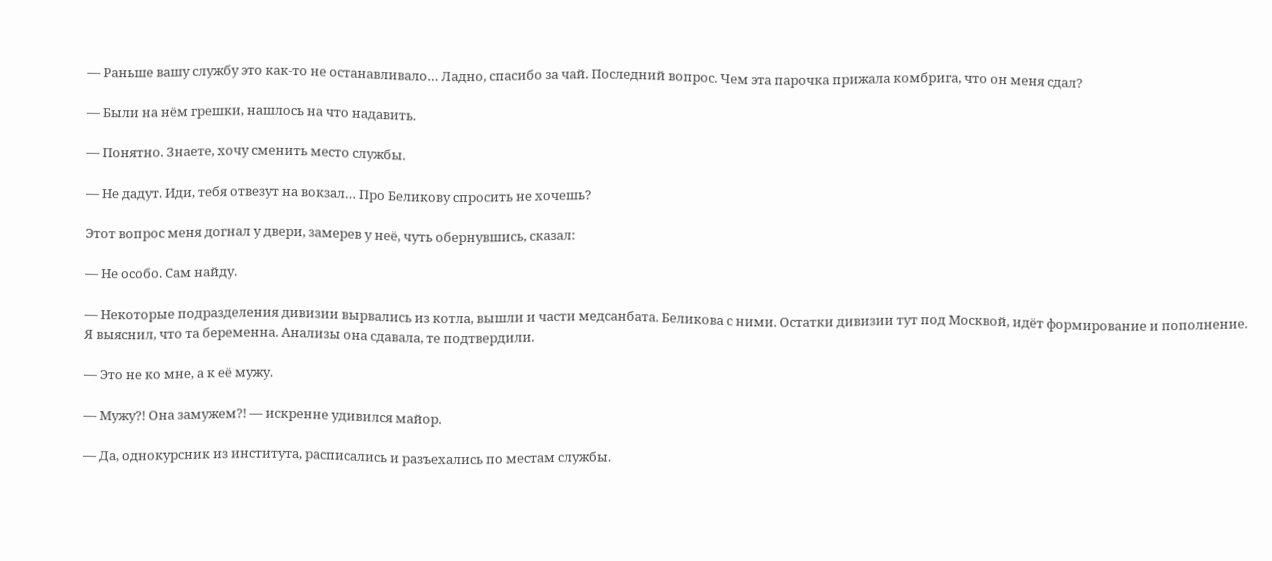— Раньше вашу службу это как-то не останавливало… Ладно, спасибо за чай. Последний вопрос. Чем эта парочка прижала комбрига, что он меня сдал?

— Были на нём грешки, нашлось на что надавить.

— Понятно. Знаете, хочу сменить место службы.

— Не дадут. Иди, тебя отвезут на вокзал… Про Беликову спросить не хочешь?

Этот вопрос меня догнал у двери, замерев у неё, чуть обернувшись, сказал:

— Не особо. Сам найду.

— Некоторые подразделения дивизии вырвались из котла, вышли и части медсанбата. Беликова с ними. Остатки дивизии тут под Москвой, идёт формирование и пополнение. Я выяснил, что та беременна. Анализы она сдавала, те подтвердили.

— Это не ко мне, а к её мужу.

— Мужу?! Она замужем?! — искренне удивился майор.

— Да, однокурсник из института, расписались и разъехались по местам службы.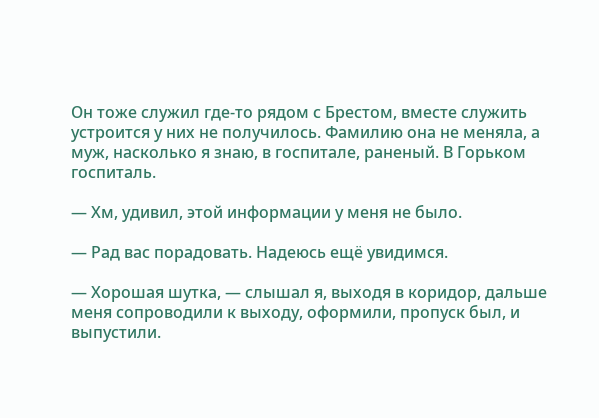Он тоже служил где-то рядом с Брестом, вместе служить устроится у них не получилось. Фамилию она не меняла, а муж, насколько я знаю, в госпитале, раненый. В Горьком госпиталь.

— Хм, удивил, этой информации у меня не было.

— Рад вас порадовать. Надеюсь ещё увидимся.

— Хорошая шутка, — слышал я, выходя в коридор, дальше меня сопроводили к выходу, оформили, пропуск был, и выпустили.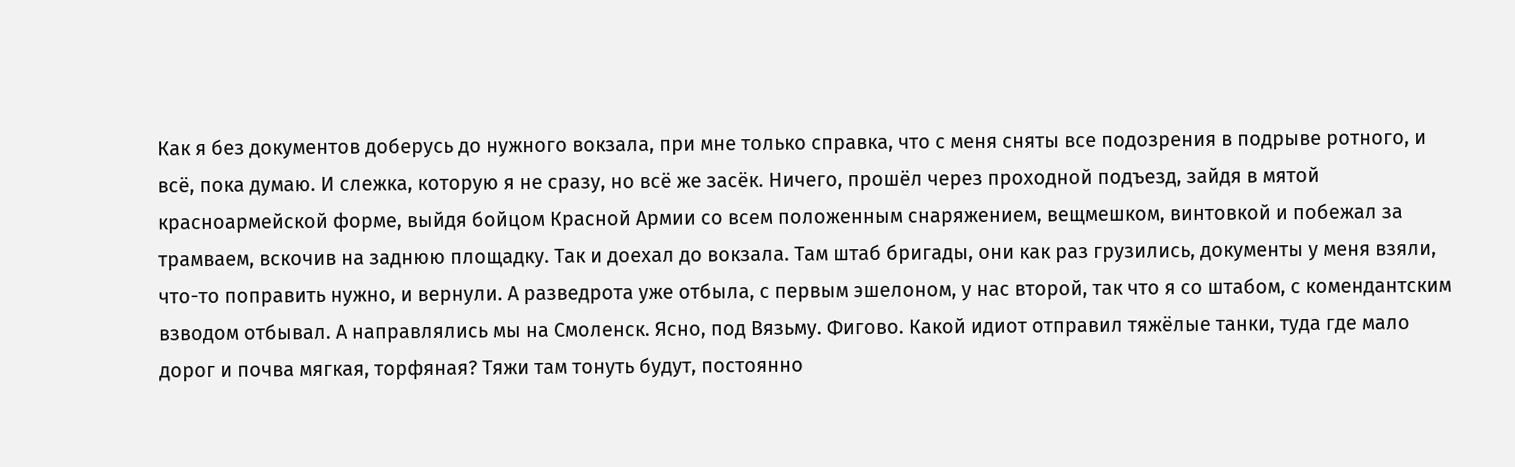Как я без документов доберусь до нужного вокзала, при мне только справка, что с меня сняты все подозрения в подрыве ротного, и всё, пока думаю. И слежка, которую я не сразу, но всё же засёк. Ничего, прошёл через проходной подъезд, зайдя в мятой красноармейской форме, выйдя бойцом Красной Армии со всем положенным снаряжением, вещмешком, винтовкой и побежал за трамваем, вскочив на заднюю площадку. Так и доехал до вокзала. Там штаб бригады, они как раз грузились, документы у меня взяли, что-то поправить нужно, и вернули. А разведрота уже отбыла, с первым эшелоном, у нас второй, так что я со штабом, с комендантским взводом отбывал. А направлялись мы на Смоленск. Ясно, под Вязьму. Фигово. Какой идиот отправил тяжёлые танки, туда где мало дорог и почва мягкая, торфяная? Тяжи там тонуть будут, постоянно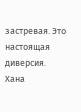застревая. Это настоящая диверсия. Хана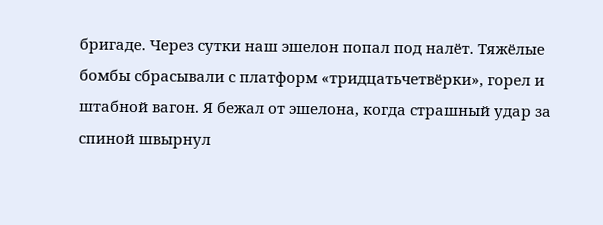бригаде. Через сутки наш эшелон попал под налёт. Тяжёлые бомбы сбрасывали с платформ «тридцатьчетвёрки», горел и штабной вагон. Я бежал от эшелона, когда страшный удар за спиной швырнул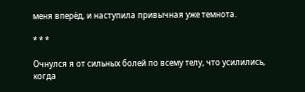меня вперёд, и наступила привычная уже темнота.

* * *

Очнулся я от сильных болей по всему телу, что усилились, когда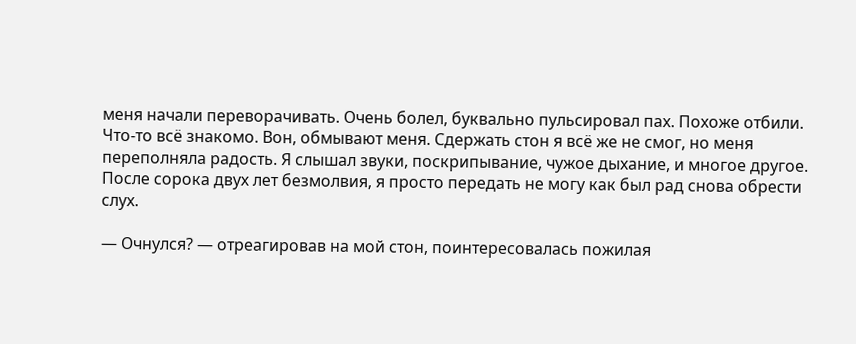меня начали переворачивать. Очень болел, буквально пульсировал пах. Похоже отбили. Что-то всё знакомо. Вон, обмывают меня. Сдержать стон я всё же не смог, но меня переполняла радость. Я слышал звуки, поскрипывание, чужое дыхание, и многое другое. После сорока двух лет безмолвия, я просто передать не могу как был рад снова обрести слух.

— Очнулся? — отреагировав на мой стон, поинтересовалась пожилая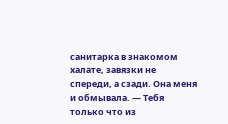санитарка в знакомом халате, завязки не спереди, а сзади. Она меня и обмывала. — Тебя только что из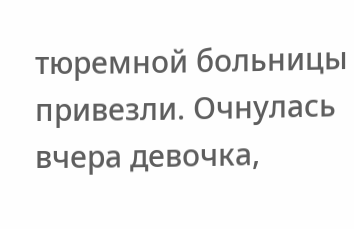тюремной больницы привезли. Очнулась вчера девочка,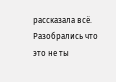рассказала всё. Разобрались что это не ты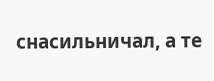снасильничал, а те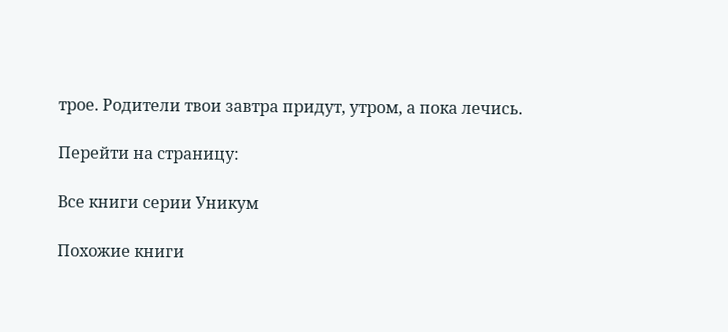трое. Родители твои завтра придут, утром, а пока лечись.

Перейти на страницу:

Все книги серии Уникум

Похожие книги